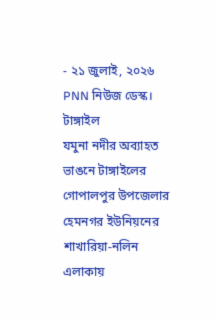- ২১ জুলাই, ২০২৬
PNN নিউজ ডেস্ক। টাঙ্গাইল
যমুনা নদীর অব্যাহত ভাঙনে টাঙ্গাইলের গোপালপুর উপজেলার হেমনগর ইউনিয়নের শাখারিয়া-নলিন এলাকায়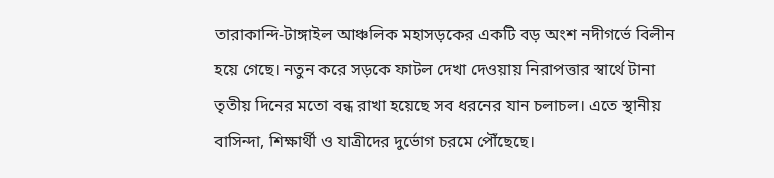তারাকান্দি-টাঙ্গাইল আঞ্চলিক মহাসড়কের একটি বড় অংশ নদীগর্ভে বিলীন হয়ে গেছে। নতুন করে সড়কে ফাটল দেখা দেওয়ায় নিরাপত্তার স্বার্থে টানা তৃতীয় দিনের মতো বন্ধ রাখা হয়েছে সব ধরনের যান চলাচল। এতে স্থানীয় বাসিন্দা, শিক্ষার্থী ও যাত্রীদের দুর্ভোগ চরমে পৌঁছেছে।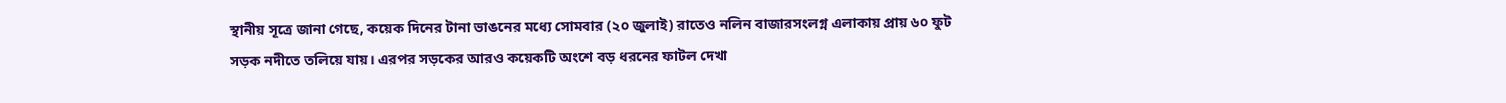স্থানীয় সূত্রে জানা গেছে, কয়েক দিনের টানা ভাঙনের মধ্যে সোমবার (২০ জুলাই) রাতেও নলিন বাজারসংলগ্ন এলাকায় প্রায় ৬০ ফুট সড়ক নদীতে তলিয়ে যায়। এরপর সড়কের আরও কয়েকটি অংশে বড় ধরনের ফাটল দেখা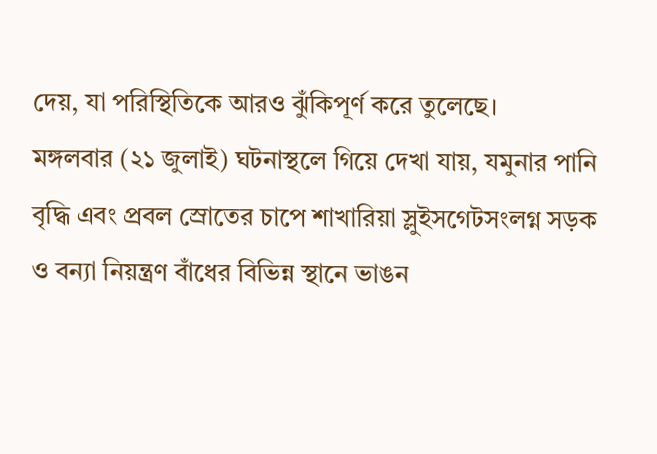দেয়, যা পরিস্থিতিকে আরও ঝুঁকিপূর্ণ করে তুলেছে।
মঙ্গলবার (২১ জুলাই) ঘটনাস্থলে গিয়ে দেখা যায়, যমুনার পানি বৃদ্ধি এবং প্রবল স্রোতের চাপে শাখারিয়া স্লুইসগেটসংলগ্ন সড়ক ও বন্যা নিয়ন্ত্রণ বাঁধের বিভিন্ন স্থানে ভাঙন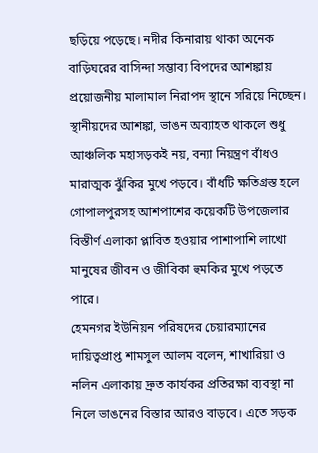ছড়িয়ে পড়েছে। নদীর কিনারায় থাকা অনেক বাড়িঘরের বাসিন্দা সম্ভাব্য বিপদের আশঙ্কায় প্রয়োজনীয় মালামাল নিরাপদ স্থানে সরিয়ে নিচ্ছেন।
স্থানীয়দের আশঙ্কা, ভাঙন অব্যাহত থাকলে শুধু আঞ্চলিক মহাসড়কই নয়, বন্যা নিয়ন্ত্রণ বাঁধও মারাত্মক ঝুঁকির মুখে পড়বে। বাঁধটি ক্ষতিগ্রস্ত হলে গোপালপুরসহ আশপাশের কয়েকটি উপজেলার বিস্তীর্ণ এলাকা প্লাবিত হওয়ার পাশাপাশি লাখো মানুষের জীবন ও জীবিকা হুমকির মুখে পড়তে পারে।
হেমনগর ইউনিয়ন পরিষদের চেয়ারম্যানের দায়িত্বপ্রাপ্ত শামসুল আলম বলেন, শাখারিয়া ও নলিন এলাকায় দ্রুত কার্যকর প্রতিরক্ষা ব্যবস্থা না নিলে ভাঙনের বিস্তার আরও বাড়বে। এতে সড়ক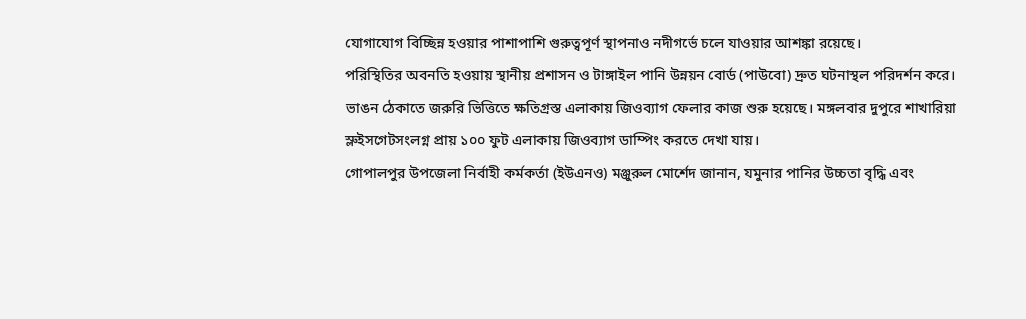যোগাযোগ বিচ্ছিন্ন হওয়ার পাশাপাশি গুরুত্বপূর্ণ স্থাপনাও নদীগর্ভে চলে যাওয়ার আশঙ্কা রয়েছে।
পরিস্থিতির অবনতি হওয়ায় স্থানীয় প্রশাসন ও টাঙ্গাইল পানি উন্নয়ন বোর্ড (পাউবো) দ্রুত ঘটনাস্থল পরিদর্শন করে। ভাঙন ঠেকাতে জরুরি ভিত্তিতে ক্ষতিগ্রস্ত এলাকায় জিওব্যাগ ফেলার কাজ শুরু হয়েছে। মঙ্গলবার দুপুরে শাখারিয়া স্লুইসগেটসংলগ্ন প্রায় ১০০ ফুট এলাকায় জিওব্যাগ ডাম্পিং করতে দেখা যায়।
গোপালপুর উপজেলা নির্বাহী কর্মকর্তা (ইউএনও) মঞ্জুরুল মোর্শেদ জানান, যমুনার পানির উচ্চতা বৃদ্ধি এবং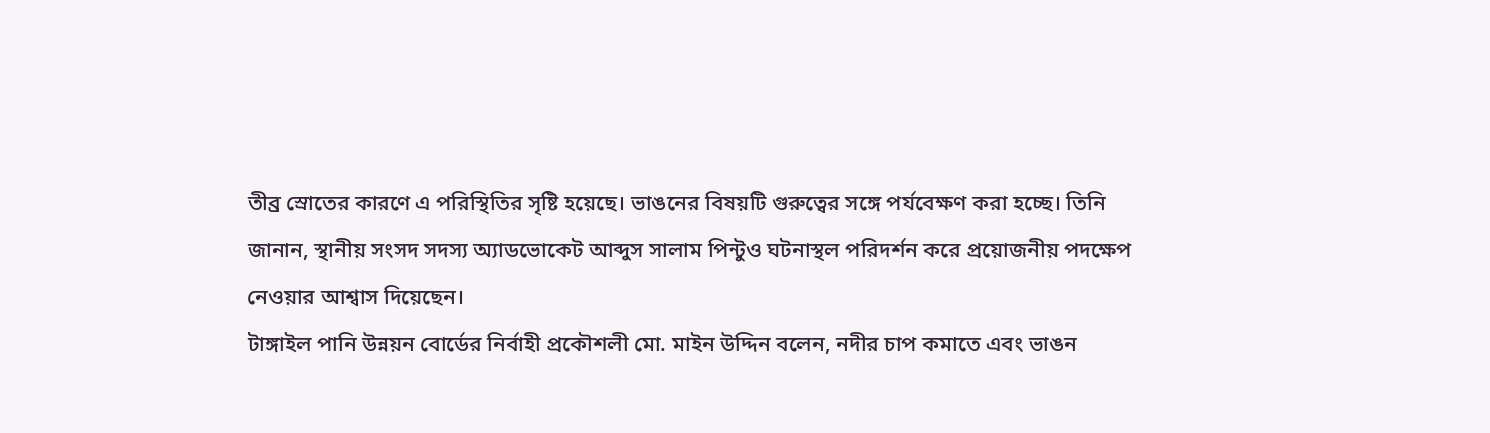তীব্র স্রোতের কারণে এ পরিস্থিতির সৃষ্টি হয়েছে। ভাঙনের বিষয়টি গুরুত্বের সঙ্গে পর্যবেক্ষণ করা হচ্ছে। তিনি জানান, স্থানীয় সংসদ সদস্য অ্যাডভোকেট আব্দুস সালাম পিন্টুও ঘটনাস্থল পরিদর্শন করে প্রয়োজনীয় পদক্ষেপ নেওয়ার আশ্বাস দিয়েছেন।
টাঙ্গাইল পানি উন্নয়ন বোর্ডের নির্বাহী প্রকৌশলী মো. মাইন উদ্দিন বলেন, নদীর চাপ কমাতে এবং ভাঙন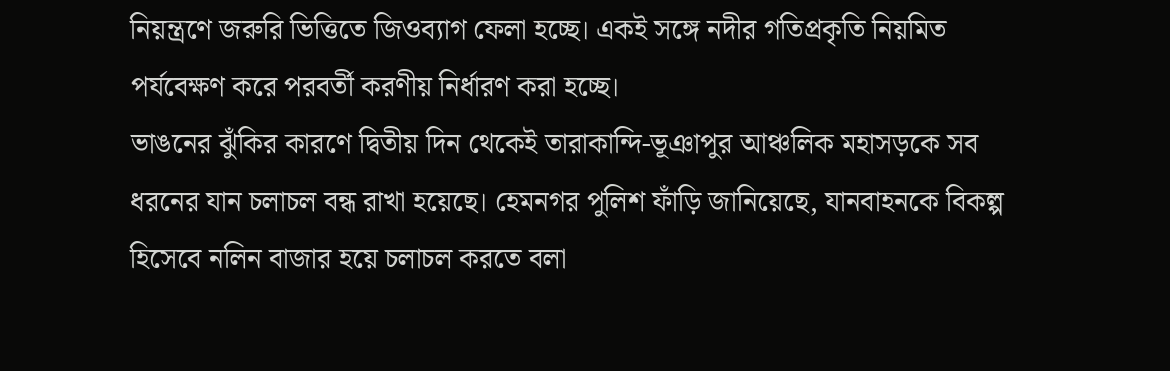নিয়ন্ত্রণে জরুরি ভিত্তিতে জিওব্যাগ ফেলা হচ্ছে। একই সঙ্গে নদীর গতিপ্রকৃতি নিয়মিত পর্যবেক্ষণ করে পরবর্তী করণীয় নির্ধারণ করা হচ্ছে।
ভাঙনের ঝুঁকির কারণে দ্বিতীয় দিন থেকেই তারাকান্দি-ভূঞাপুর আঞ্চলিক মহাসড়কে সব ধরনের যান চলাচল বন্ধ রাখা হয়েছে। হেমনগর পুলিশ ফাঁড়ি জানিয়েছে, যানবাহনকে বিকল্প হিসেবে নলিন বাজার হয়ে চলাচল করতে বলা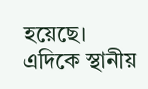হয়েছে।
এদিকে স্থানীয়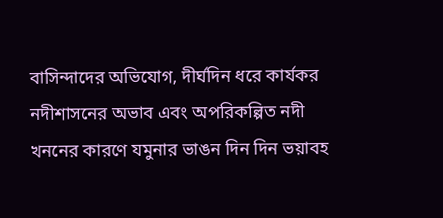বাসিন্দাদের অভিযোগ, দীর্ঘদিন ধরে কার্যকর নদীশাসনের অভাব এবং অপরিকল্পিত নদী খননের কারণে যমুনার ভাঙন দিন দিন ভয়াবহ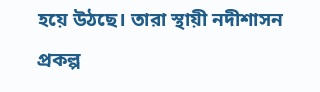হয়ে উঠছে। তারা স্থায়ী নদীশাসন প্রকল্প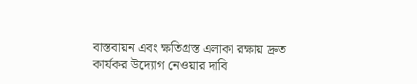বাস্তবায়ন এবং ক্ষতিগ্রস্ত এলাকা রক্ষায় দ্রুত কার্যকর উদ্যোগ নেওয়ার দাবি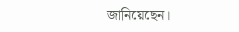জানিয়েছেন।